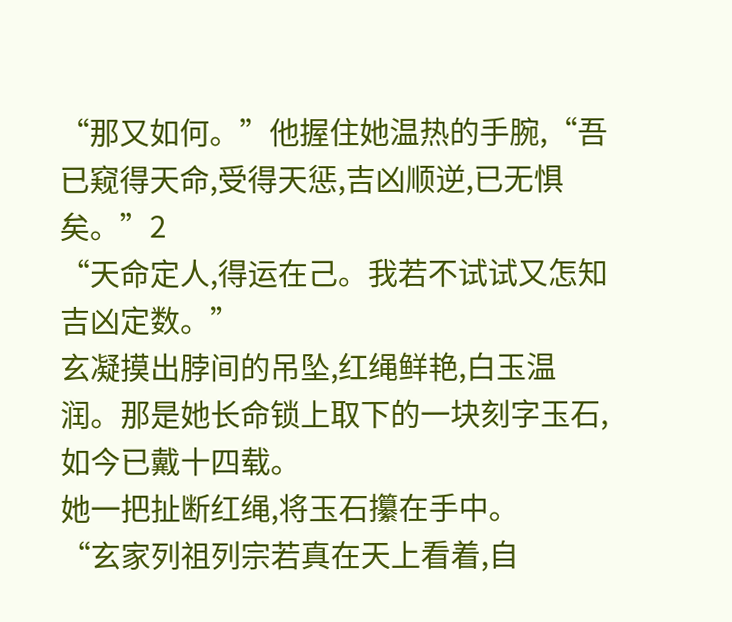“那又如何。”他握住她温热的手腕,“吾已窥得天命,受得天惩,吉凶顺逆,已无惧矣。”2
“天命定人,得运在己。我若不试试又怎知吉凶定数。”
玄凝摸出脖间的吊坠,红绳鲜艳,白玉温润。那是她长命锁上取下的一块刻字玉石,如今已戴十四载。
她一把扯断红绳,将玉石攥在手中。
“玄家列祖列宗若真在天上看着,自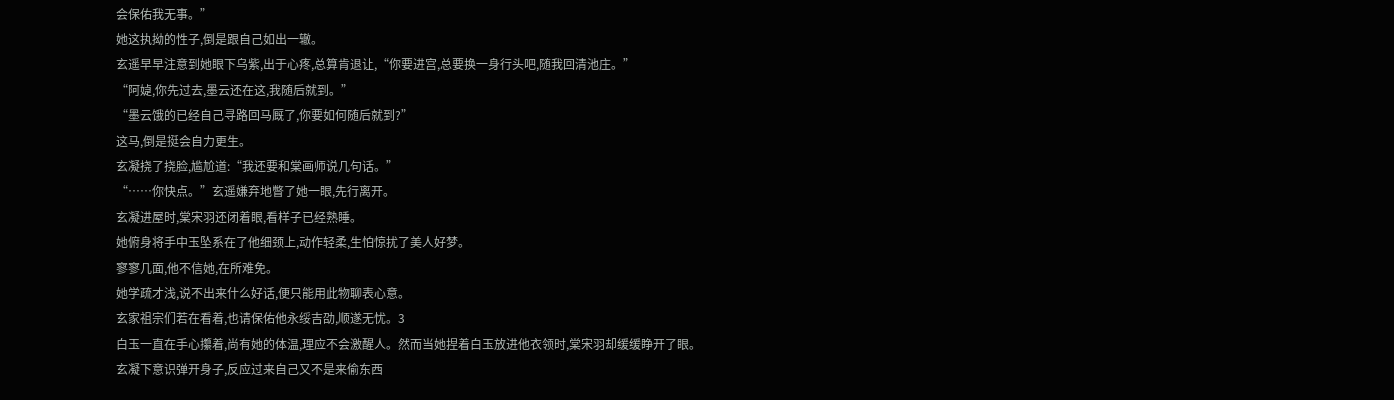会保佑我无事。”
她这执拗的性子,倒是跟自己如出一辙。
玄遥早早注意到她眼下乌紫,出于心疼,总算肯退让,“你要进宫,总要换一身行头吧,随我回清池庄。”
“阿媫,你先过去,墨云还在这,我随后就到。”
“墨云饿的已经自己寻路回马厩了,你要如何随后就到?”
这马,倒是挺会自力更生。
玄凝挠了挠脸,尴尬道:“我还要和棠画师说几句话。”
“……你快点。”玄遥嫌弃地瞥了她一眼,先行离开。
玄凝进屋时,棠宋羽还闭着眼,看样子已经熟睡。
她俯身将手中玉坠系在了他细颈上,动作轻柔,生怕惊扰了美人好梦。
寥寥几面,他不信她,在所难免。
她学疏才浅,说不出来什么好话,便只能用此物聊表心意。
玄家祖宗们若在看着,也请保佑他永绥吉劭,顺遂无忧。3
白玉一直在手心攥着,尚有她的体温,理应不会激醒人。然而当她捏着白玉放进他衣领时,棠宋羽却缓缓睁开了眼。
玄凝下意识弹开身子,反应过来自己又不是来偷东西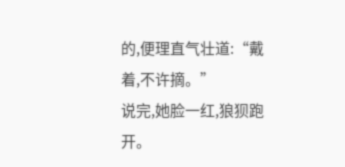的,便理直气壮道:“戴着,不许摘。”
说完,她脸一红,狼狈跑开。